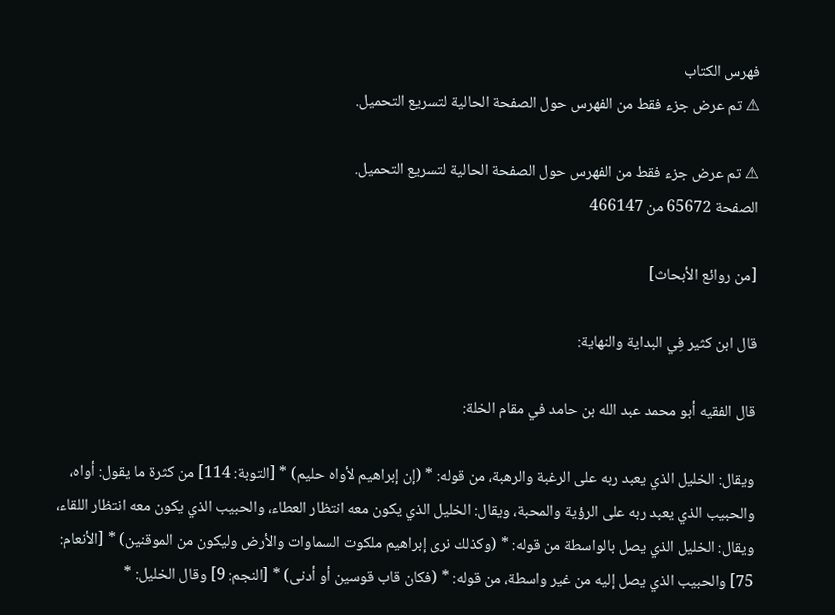فهرس الكتاب
⚠ تم عرض جزء فقط من الفهرس حول الصفحة الحالية لتسريع التحميل.

⚠ تم عرض جزء فقط من الفهرس حول الصفحة الحالية لتسريع التحميل.
الصفحة 65672 من 466147

[من روائع الأبحاث]

قال ابن كثير فِي البداية والنهاية:

قال الفقيه أبو محمد عبد الله بن حامد في مقام الخلة:

ويقال: الخليل الذي يعبد ربه على الرغبة والرهبة، من قوله: * (إن إبراهيم لأواه حليم) * [التوبة: 114] من كثرة ما يقول: أواه، والحبيب الذي يعبد ربه على الرؤية والمحبة، ويقال: الخليل الذي يكون معه انتظار العطاء، والحبيب الذي يكون معه انتظار اللقاء، ويقال: الخليل الذي يصل بالواسطة من قوله: * (وكذلك نرى إبراهيم ملكوت السماوات والأرض وليكون من الموقنين) * [الأنعام: 75] والحبيب الذي يصل إليه من غير واسطة، من قوله: * (فكان قاب قوسين أو أدنى) * [النجم: 9] وقال الخليل: *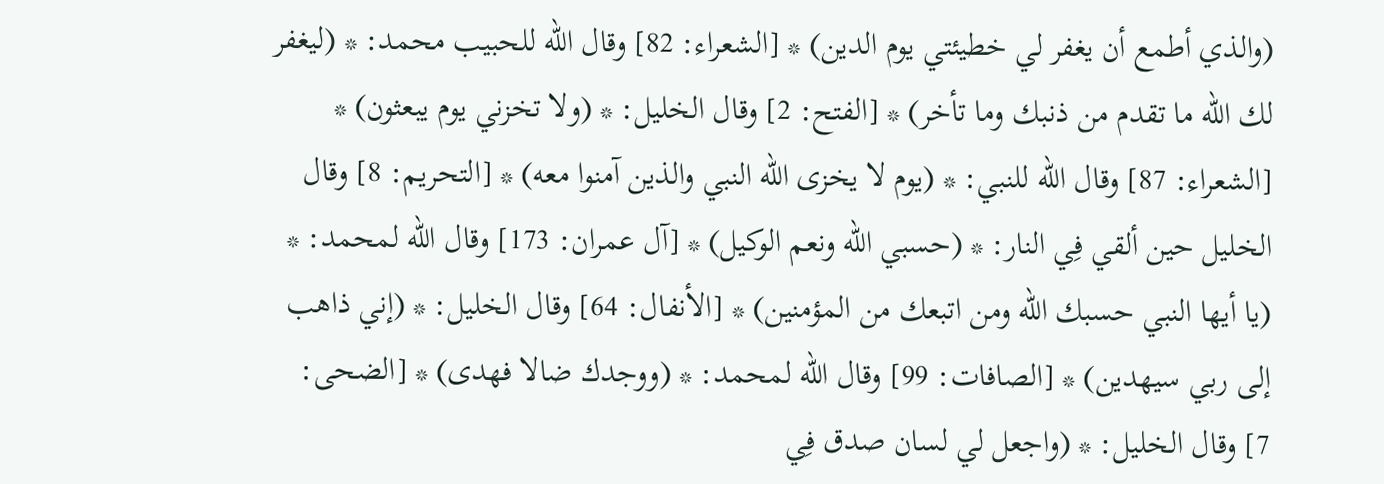(والذي أطمع أن يغفر لي خطيئتي يوم الدين) * [الشعراء: 82] وقال الله للحبيب محمد: * (ليغفر لك الله ما تقدم من ذنبك وما تأخر) * [الفتح: 2] وقال الخليل: * (ولا تخزني يوم يبعثون) * [الشعراء: 87] وقال الله للنبي: * (يوم لا يخزى الله النبي والذين آمنوا معه) * [التحريم: 8] وقال الخليل حين ألقي فِي النار: * (حسبي الله ونعم الوكيل) * [آل عمران: 173] وقال الله لمحمد: * (يا أيها النبي حسبك الله ومن اتبعك من المؤمنين) * [الأنفال: 64] وقال الخليل: * (إني ذاهب إلى ربي سيهدين) * [الصافات: 99] وقال الله لمحمد: * (ووجدك ضالا فهدى) * [الضحى: 7] وقال الخليل: * (واجعل لي لسان صدق فِي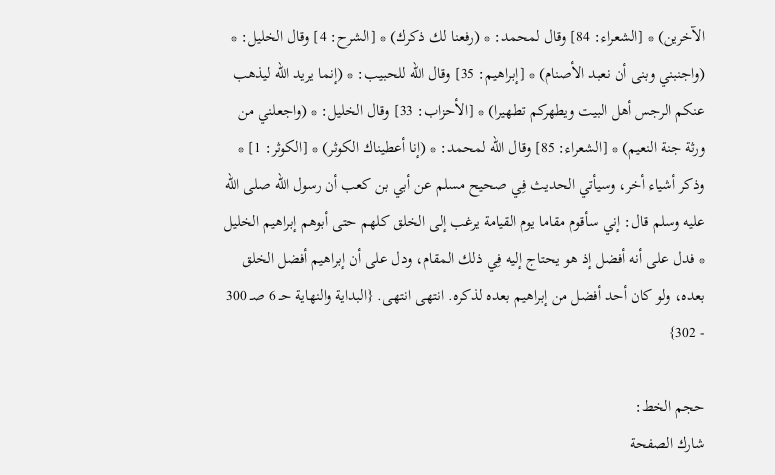الآخرين) * [الشعراء: 84] وقال لمحمد: * (رفعنا لك ذكرك) * [الشرح: 4] وقال الخليل: * (واجنبني وبنى أن نعبد الأصنام) * [إبراهيم: 35] وقال الله للحبيب: * (إنما يريد الله ليذهب عنكم الرجس أهل البيت ويطهركم تطهيرا) * [الأحزاب: 33] وقال الخليل: * (واجعلني من ورثة جنة النعيم) * [الشعراء: 85] وقال الله لمحمد: * (إنا أعطيناك الكوثر) * [الكوثر: 1] * وذكر أشياء أخر، وسيأتي الحديث فِي صحيح مسلم عن أبي بن كعب أن رسول الله صلى الله عليه وسلم قال: إني سأقوم مقاما يوم القيامة يرغب إلى الخلق كلهم حتى أبوهم إبراهيم الخليل * فدل على أنه أفضل إذ هو يحتاج إليه فِي ذلك المقام، ودل على أن إبراهيم أفضل الخلق بعده، ولو كان أحد أفضل من إبراهيم بعده لذكره. انتهى انتهى. {البداية والنهاية حـ 6 صـ 300 - 302}

حجم الخط:
شارك الصفحة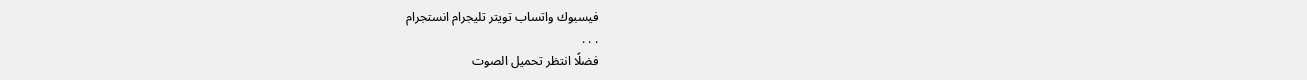فيسبوك واتساب تويتر تليجرام انستجرام
. . .
فضلًا انتظر تحميل الصوت